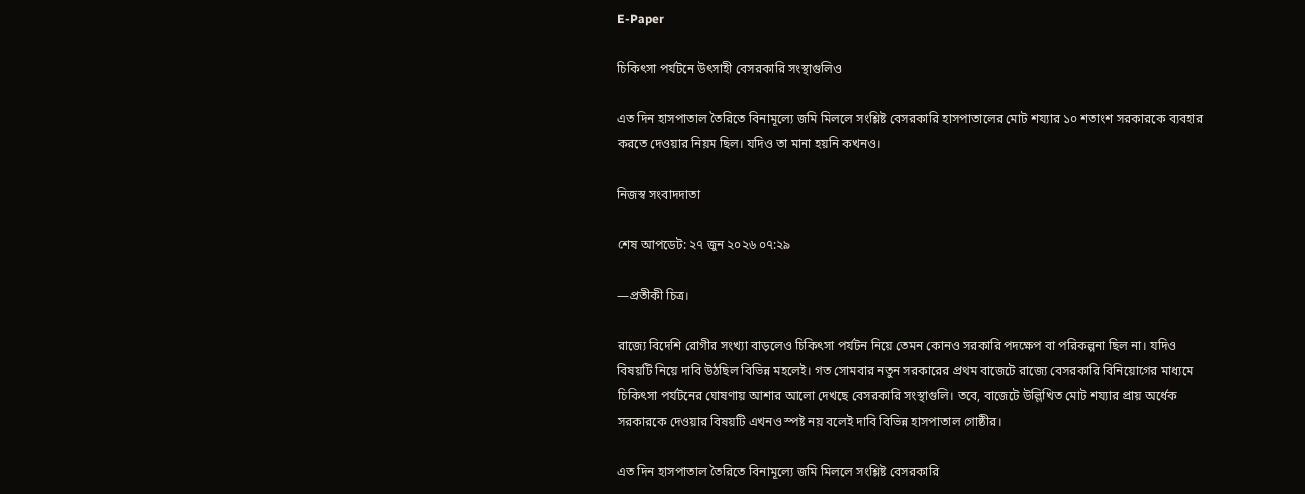E-Paper

চিকিৎসা পর্যটনে উৎসাহী বেসরকারি সংস্থাগুলিও

এত দিন হাসপাতাল তৈরিতে বিনামূল্যে জমি মিললে সংশ্লিষ্ট বেসরকারি হাসপাতালের মোট শয্যার ১০ শতাংশ সরকারকে ব্যবহার করতে দেওয়ার নিয়ম ছিল। যদিও তা মানা হয়নি কখনও।

নিজস্ব সংবাদদাতা

শেষ আপডেট: ২৭ জুন ২০২৬ ০৭:২৯

—প্রতীকী চিত্র।

রাজ্যে বিদেশি রোগীর সংখ্যা বাড়লেও চিকিৎসা পর্যটন নিয়ে তেমন কোনও সরকারি পদক্ষেপ বা পরিকল্পনা ছিল না। যদিও বিষয়টি নিয়ে দাবি উঠছিল বিভিন্ন মহলেই। গত সোমবার নতুন সরকারের প্রথম বাজেটে রাজ্যে বেসরকারি বিনিয়োগের মাধ্যমে চিকিৎসা পর্যটনের ঘোষণায় আশার আলো দেখছে বেসরকারি সংস্থাগুলি। তবে, বাজেটে উল্লিখিত মোট শয্যার প্রায় অর্ধেক সরকারকে দেওয়ার বিষয়টি এখনও স্পষ্ট নয় বলেই দাবি বিভিন্ন হাসপাতাল গোষ্ঠীর।

এত দিন হাসপাতাল তৈরিতে বিনামূল্যে জমি মিললে সংশ্লিষ্ট বেসরকারি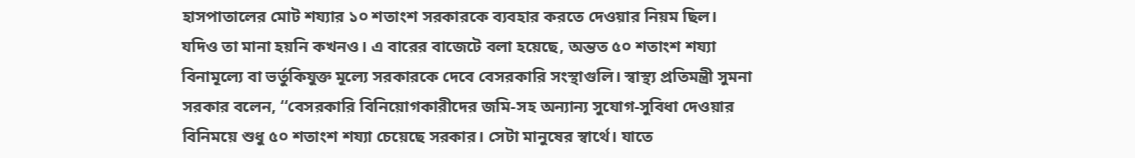হাসপাতালের মোট শয্যার ১০ শতাংশ সরকারকে ব্যবহার করতে দেওয়ার নিয়ম ছিল। যদিও তা মানা হয়নি কখনও। এ বারের বাজেটে বলা হয়েছে, অন্তত ৫০ শতাংশ শয্যা বিনামূল্যে বা ভর্তুকিযুক্ত মূল্যে সরকারকে দেবে বেসরকারি সংস্থাগুলি। স্বাস্থ্য প্রতিমন্ত্রী সুমনা সরকার বলেন, ‘‘বেসরকারি বিনিয়োগকারীদের জমি-সহ অন্যান্য সুযোগ-সুবিধা দেওয়ার বিনিময়ে শুধু ৫০ শতাংশ শয্যা চেয়েছে সরকার। সেটা মানুষের স্বার্থে। যাতে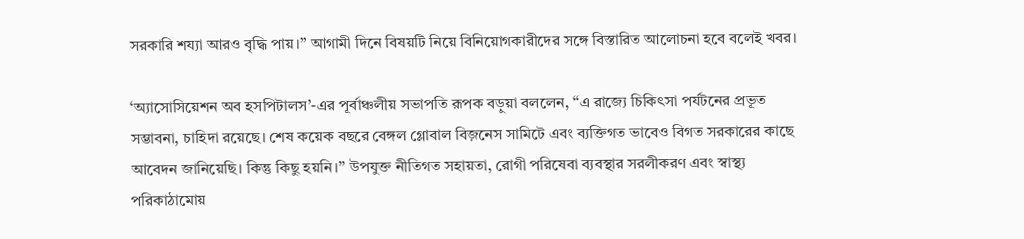সরকারি শয্যা আরও বৃদ্ধি পায়।’’ আগামী দিনে বিষয়টি নিয়ে বিনিয়োগকারীদের সঙ্গে বিস্তারিত আলোচনা হবে বলেই খবর।

‘অ্যাসোসিয়েশন অব হসপিটালস’-এর পূর্বাঞ্চলীয় সভাপতি রূপক বড়ুয়া বললেন, ‘‘এ রাজ্যে চিকিৎসা পর্যটনের প্রভূত সম্ভাবনা, চাহিদা রয়েছে। শেষ কয়েক বছরে বেঙ্গল গ্লোবাল বিজ়নেস সামিটে এবং ব্যক্তিগত ভাবেও বিগত সরকারের কাছে আবেদন জানিয়েছি। কিন্তু কিছু হয়নি।’’ উপযুক্ত নীতিগত সহায়তা, রোগী পরিষেবা ব্যবস্থার সরলীকরণ এবং স্বাস্থ্য পরিকাঠামোয়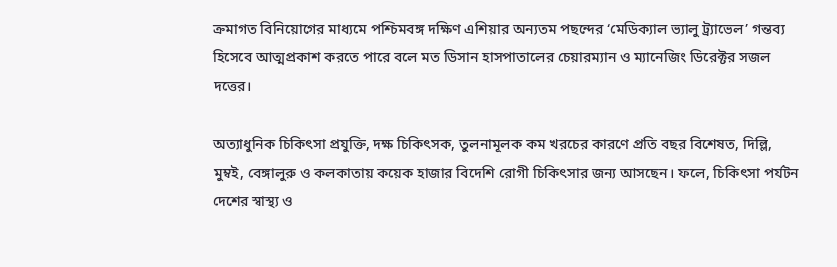ক্রমাগত বিনিয়োগের মাধ্যমে পশ্চিমবঙ্গ দক্ষিণ এশিয়ার অন্যতম পছন্দের ‘মেডিক্যাল ভ্যালু ট্র্যাভেল’ গন্তব্য হিসেবে আত্মপ্রকাশ করতে পারে বলে মত ডিসান হাসপাতালের চেয়ারম্যান ও ম্যানেজিং ডিরেক্টর সজল দত্তের।

অত্যাধুনিক চিকিৎসা প্রযুক্তি, দক্ষ চিকিৎসক, তুলনামূলক কম খরচের কারণে প্রতি বছর বিশেষত, দিল্লি, মুম্বই, বেঙ্গালুরু ও কলকাতায় কয়েক হাজার বিদেশি রোগী চিকিৎসার জন্য আসছেন। ফলে, চিকিৎসা পর্যটন দেশের স্বাস্থ্য ও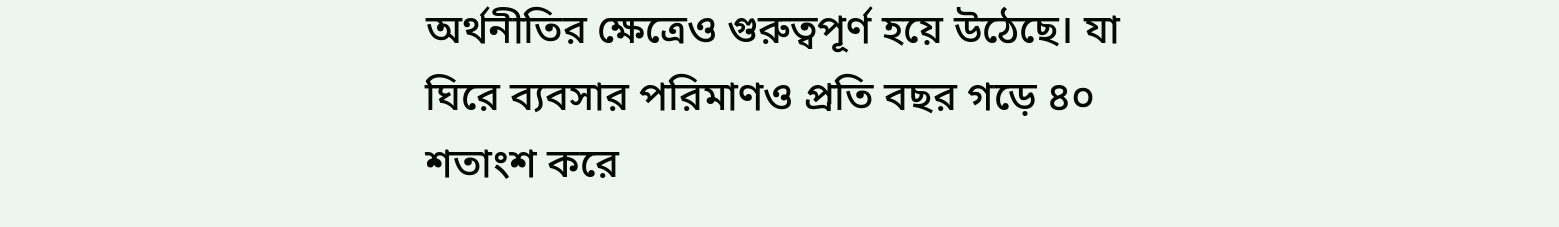অর্থনীতির ক্ষেত্রেও গুরুত্বপূর্ণ হয়ে উঠেছে। যা ঘিরে ব্যবসার পরিমাণও প্রতি বছর গড়ে ৪০ শতাংশ করে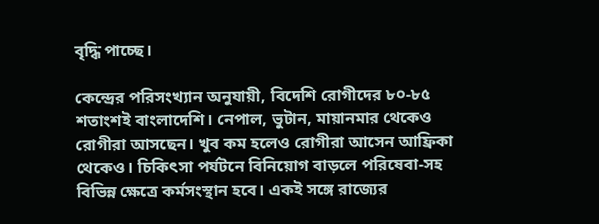বৃদ্ধি পাচ্ছে।

কেন্দ্রের পরিসংখ্যান অনুযায়ী, বিদেশি রোগীদের ৮০-৮৫ শতাংশই বাংলাদেশি। নেপাল, ভুটান, মায়ানমার থেকেও রোগীরা আসছেন। খুব কম হলেও রোগীরা আসেন আফ্রিকা থেকেও। চিকিৎসা পর্যটনে বিনিয়োগ বাড়লে পরিষেবা-সহ বিভিন্ন ক্ষেত্রে কর্মসংস্থান হবে। একই সঙ্গে রাজ্যের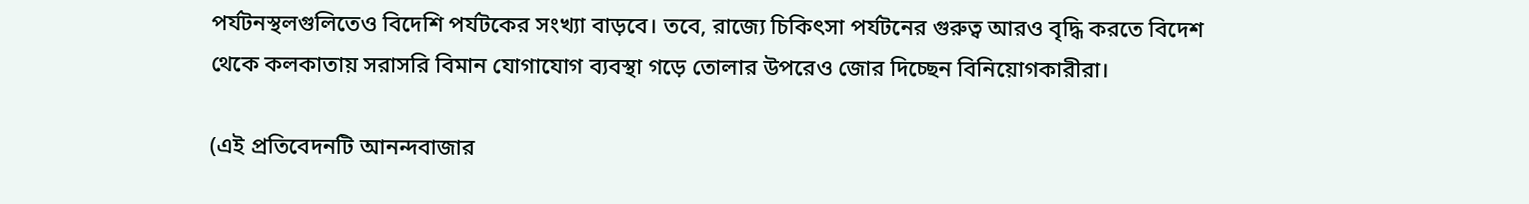পর্যটনস্থলগুলিতেও বিদেশি পর্যটকের সংখ্যা বাড়বে। তবে, রাজ্যে চিকিৎসা পর্যটনের গুরুত্ব আরও বৃদ্ধি করতে বিদেশ থেকে কলকাতায় সরাসরি বিমান যোগাযোগ ব্যবস্থা গড়ে তোলার উপরেও জোর দিচ্ছেন বিনিয়োগকারীরা।

(এই প্রতিবেদনটি আনন্দবাজার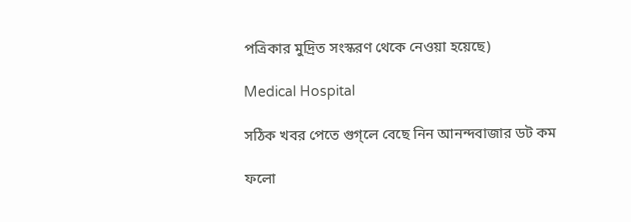পত্রিকার মুদ্রিত সংস্করণ থেকে নেওয়া হয়েছে)

Medical Hospital

সঠিক খবর পেতে গুগ্‌লে বেছে নিন আনন্দবাজার ডট কম

ফলো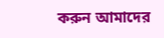করুন আমাদের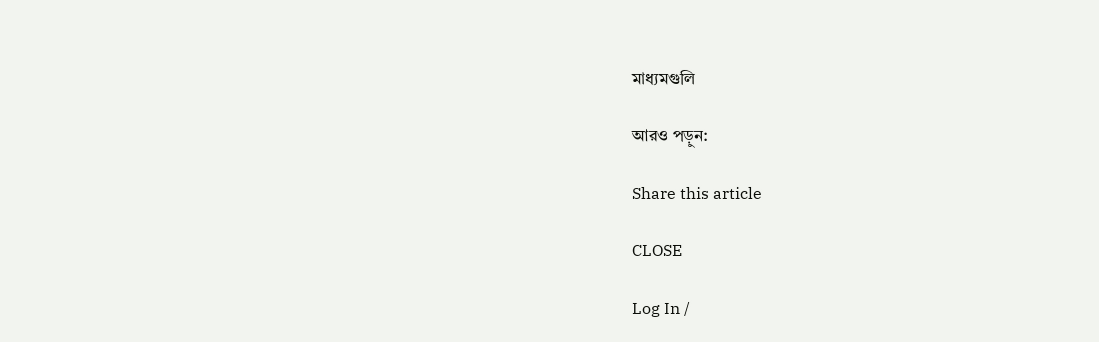মাধ্যমগুলি

আরও পড়ুন:

Share this article

CLOSE

Log In /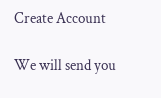Create Account

We will send you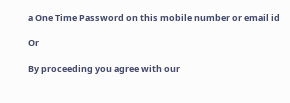a One Time Password on this mobile number or email id

Or

By proceeding you agree with our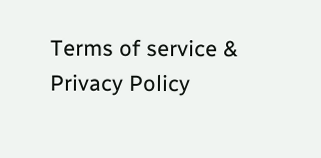Terms of service & Privacy Policy